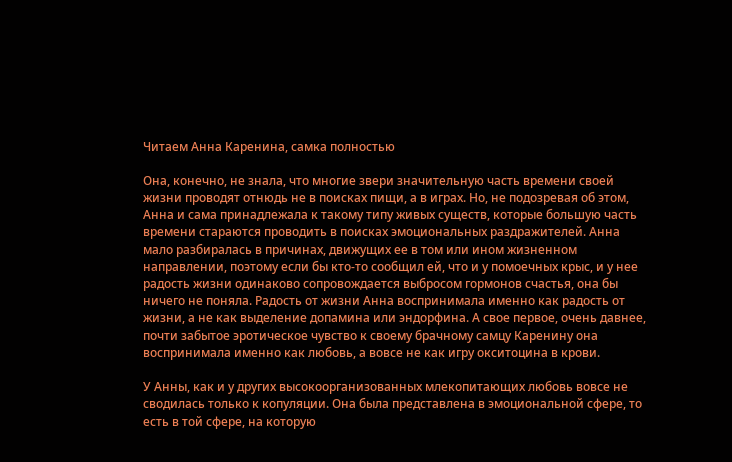Читаем Анна Каренина, самка полностью

Она, конечно, не знала, что многие звери значительную часть времени своей жизни проводят отнюдь не в поисках пищи, а в играх. Но, не подозревая об этом, Анна и сама принадлежала к такому типу живых существ, которые большую часть времени стараются проводить в поисках эмоциональных раздражителей. Анна мало разбиралась в причинах, движущих ее в том или ином жизненном направлении, поэтому если бы кто-то сообщил ей, что и у помоечных крыс, и у нее радость жизни одинаково сопровождается выбросом гормонов счастья, она бы ничего не поняла. Радость от жизни Анна воспринимала именно как радость от жизни, а не как выделение допамина или эндорфина. А свое первое, очень давнее, почти забытое эротическое чувство к своему брачному самцу Каренину она воспринимала именно как любовь, а вовсе не как игру окситоцина в крови.

У Анны, как и у других высокоорганизованных млекопитающих любовь вовсе не сводилась только к копуляции. Она была представлена в эмоциональной сфере, то есть в той сфере, на которую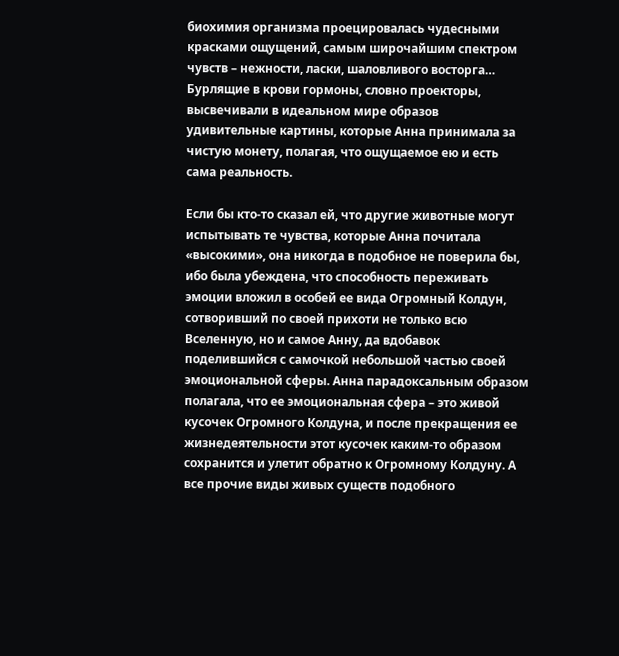биохимия организма проецировалась чудесными красками ощущений, самым широчайшим спектром чувств – нежности, ласки, шаловливого восторга… Бурлящие в крови гормоны, словно проекторы, высвечивали в идеальном мире образов удивительные картины, которые Анна принимала за чистую монету, полагая, что ощущаемое ею и есть сама реальность.

Если бы кто-то сказал ей, что другие животные могут испытывать те чувства, которые Анна почитала «высокими», она никогда в подобное не поверила бы, ибо была убеждена, что способность переживать эмоции вложил в особей ее вида Огромный Колдун, сотворивший по своей прихоти не только всю Вселенную, но и самое Анну, да вдобавок поделившийся с самочкой небольшой частью своей эмоциональной сферы. Анна парадоксальным образом полагала, что ее эмоциональная сфера – это живой кусочек Огромного Колдуна, и после прекращения ее жизнедеятельности этот кусочек каким-то образом сохранится и улетит обратно к Огромному Колдуну. А все прочие виды живых существ подобного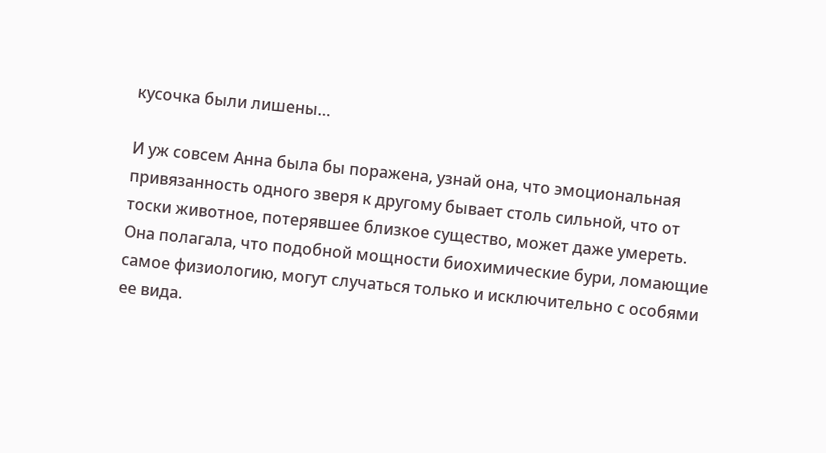кусочка были лишены…

И уж совсем Анна была бы поражена, узнай она, что эмоциональная привязанность одного зверя к другому бывает столь сильной, что от тоски животное, потерявшее близкое существо, может даже умереть. Она полагала, что подобной мощности биохимические бури, ломающие самое физиологию, могут случаться только и исключительно с особями ее вида.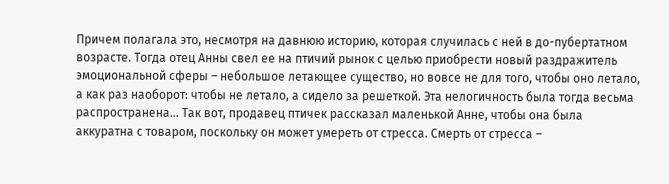Причем полагала это, несмотря на давнюю историю, которая случилась с ней в до-пубертатном возрасте. Тогда отец Анны свел ее на птичий рынок с целью приобрести новый раздражитель эмоциональной сферы – небольшое летающее существо, но вовсе не для того, чтобы оно летало, а как раз наоборот: чтобы не летало, а сидело за решеткой. Эта нелогичность была тогда весьма распространена… Так вот, продавец птичек рассказал маленькой Анне, чтобы она была аккуратна с товаром, поскольку он может умереть от стресса. Смерть от стресса –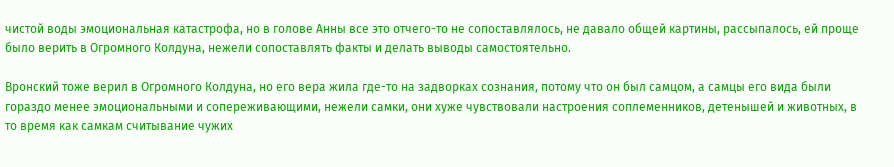чистой воды эмоциональная катастрофа, но в голове Анны все это отчего-то не сопоставлялось, не давало общей картины, рассыпалось, ей проще было верить в Огромного Колдуна, нежели сопоставлять факты и делать выводы самостоятельно.

Вронский тоже верил в Огромного Колдуна, но его вера жила где-то на задворках сознания, потому что он был самцом, а самцы его вида были гораздо менее эмоциональными и сопереживающими, нежели самки, они хуже чувствовали настроения соплеменников, детенышей и животных, в то время как самкам считывание чужих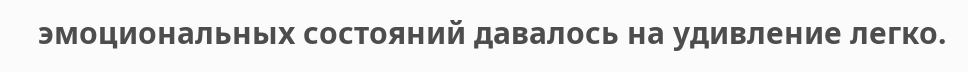эмоциональных состояний давалось на удивление легко.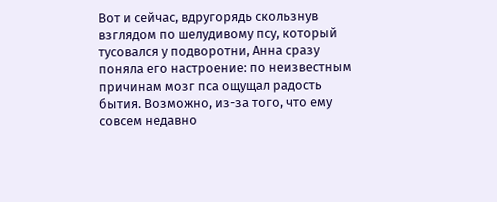Вот и сейчас, вдругорядь скользнув взглядом по шелудивому псу, который тусовался у подворотни, Анна сразу поняла его настроение: по неизвестным причинам мозг пса ощущал радость бытия. Возможно, из-за того, что ему совсем недавно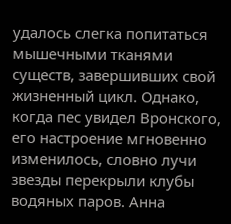удалось слегка попитаться мышечными тканями существ, завершивших свой жизненный цикл. Однако, когда пес увидел Вронского, его настроение мгновенно изменилось, словно лучи звезды перекрыли клубы водяных паров. Анна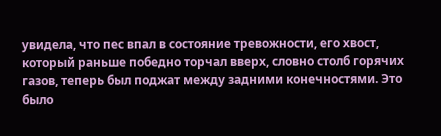увидела, что пес впал в состояние тревожности, его хвост, который раньше победно торчал вверх, словно столб горячих газов, теперь был поджат между задними конечностями. Это было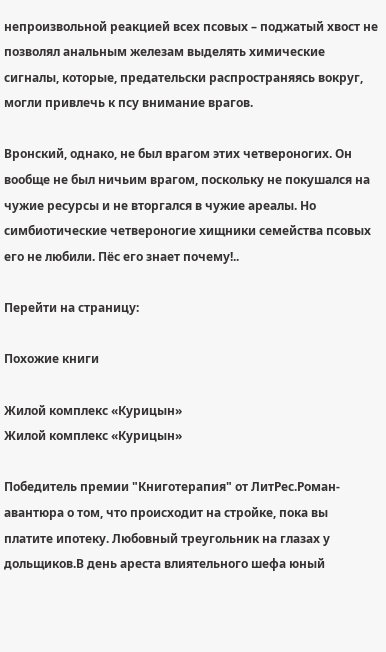непроизвольной реакцией всех псовых – поджатый хвост не позволял анальным железам выделять химические сигналы, которые, предательски распространяясь вокруг, могли привлечь к псу внимание врагов.

Вронский, однако, не был врагом этих четвероногих. Он вообще не был ничьим врагом, поскольку не покушался на чужие ресурсы и не вторгался в чужие ареалы. Но симбиотические четвероногие хищники семейства псовых его не любили. Пёс его знает почему!..

Перейти на страницу:

Похожие книги

Жилой комплекс «Курицын»
Жилой комплекс «Курицын»

Победитель премии "Книготерапия" от ЛитРес.Роман-авантюра о том, что происходит на стройке, пока вы платите ипотеку. Любовный треугольник на глазах у дольщиков.В день ареста влиятельного шефа юный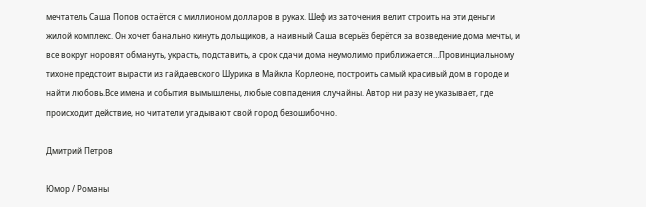мечтатель Саша Попов остаётся с миллионом долларов в руках. Шеф из заточения велит строить на эти деньги жилой комплекс. Он хочет банально кинуть дольщиков, а наивный Саша всерьёз берётся за возведение дома мечты, и все вокруг норовят обмануть, украсть, подставить, а срок сдачи дома неумолимо приближается…Провинциальному тихоне предстоит вырасти из гайдаевского Шурика в Майкла Корлеоне, построить самый красивый дом в городе и найти любовь.Все имена и события вымышлены, любые совпадения случайны. Автор ни разу не указывает, где происходит действие, но читатели угадывают свой город безошибочно.

Дмитрий Петров

Юмор / Романы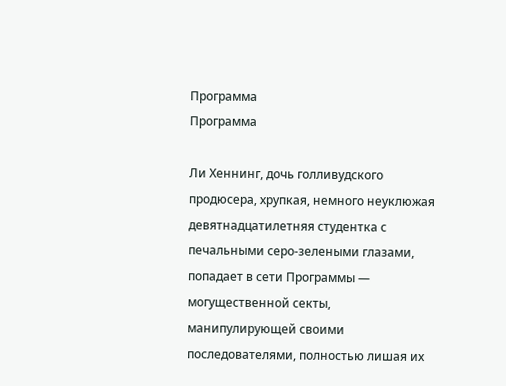Программа
Программа

Ли Хеннинг, дочь голливудского продюсера, хрупкая, немного неуклюжая девятнадцатилетняя студентка с печальными серо-зелеными глазами, попадает в сети Программы — могущественной секты, манипулирующей своими последователями, полностью лишая их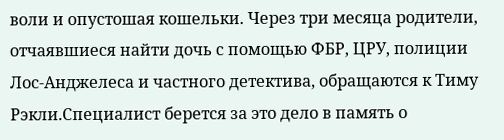воли и опустошая кошельки. Через три месяца родители, отчаявшиеся найти дочь с помощью ФБР, ЦРУ, полиции Лос-Анджелеса и частного детектива, обращаются к Тиму Рэкли.Специалист берется за это дело в память о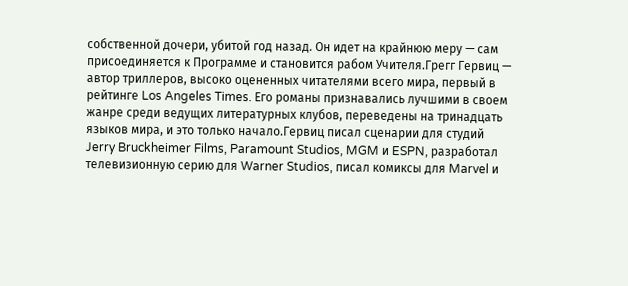собственной дочери, убитой год назад. Он идет на крайнюю меру — сам присоединяется к Программе и становится рабом Учителя.Грегг Гервиц — автор триллеров, высоко оцененных читателями всего мира, первый в рейтинге Los Angeles Times. Его романы признавались лучшими в своем жанре среди ведущих литературных клубов, переведены на тринадцать языков мира, и это только начало.Гервиц писал сценарии для студий Jerry Bruckheimer Films, Paramount Studios, MGM и ESPN, разработал телевизионную серию для Warner Studios, писал комиксы для Marvel и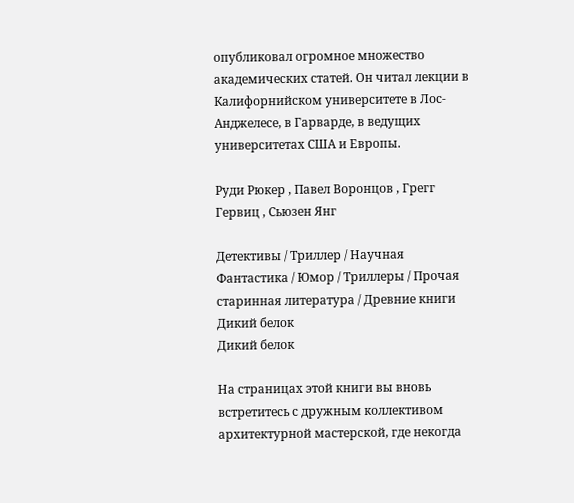опубликовал огромное множество академических статей. Он читал лекции в Калифорнийском университете в Лос-Анджелесе, в Гарварде, в ведущих университетах США и Европы.

Руди Рюкер , Павел Воронцов , Грегг Гервиц , Сьюзен Янг

Детективы / Триллер / Научная Фантастика / Юмор / Триллеры / Прочая старинная литература / Древние книги
Дикий белок
Дикий белок

На страницах этой книги вы вновь встретитесь с дружным коллективом архитектурной мастерской, где некогда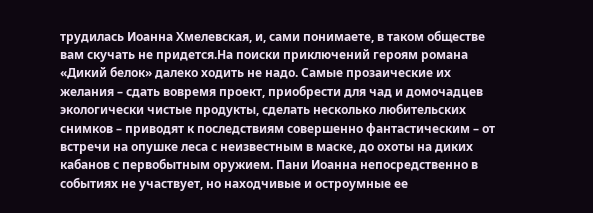трудилась Иоанна Хмелевская, и, сами понимаете, в таком обществе вам скучать не придется.На поиски приключений героям романа «Дикий белок» далеко ходить не надо. Самые прозаические их желания – сдать вовремя проект, приобрести для чад и домочадцев экологически чистые продукты, сделать несколько любительских снимков – приводят к последствиям совершенно фантастическим – от встречи на опушке леса с неизвестным в маске, до охоты на диких кабанов с первобытным оружием. Пани Иоанна непосредственно в событиях не участвует, но находчивые и остроумные ее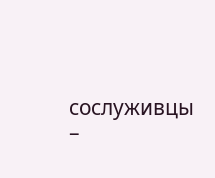сослуживцы –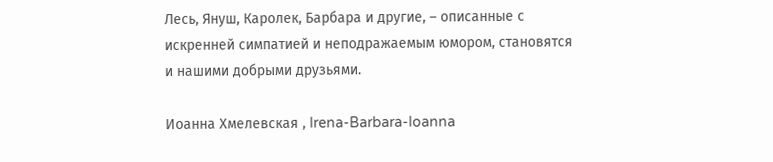Лесь, Януш, Каролек, Барбара и другие, – описанные с искренней симпатией и неподражаемым юмором, становятся и нашими добрыми друзьями.

Иоанна Хмелевская , Irena-Barbara-Ioanna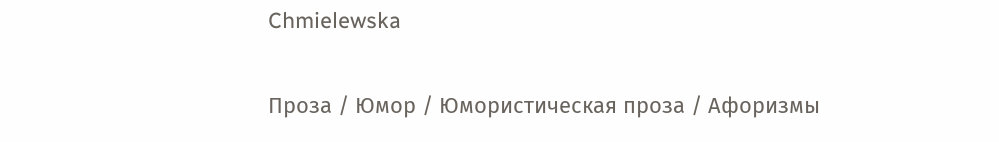Chmielewska

Проза / Юмор / Юмористическая проза / Афоризмы